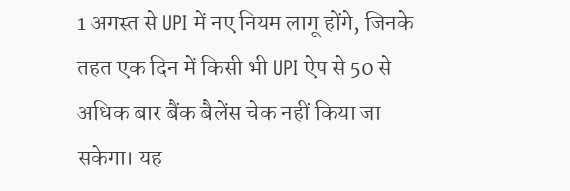1 अगस्त से UPI में नए नियम लागू होंगे, जिनके तहत एक दिन में किसी भी UPI ऐप से 50 से अधिक बार बैंक बैलेंस चेक नहीं किया जा सकेगा। यह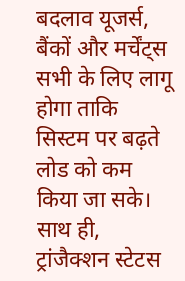बदलाव यूजर्स, बैंकों और मर्चेंट्स सभी के लिए लागू होगा ताकि सिस्टम पर बढ़ते लोड को कम किया जा सके। साथ ही, ट्रांजैक्शन स्टेटस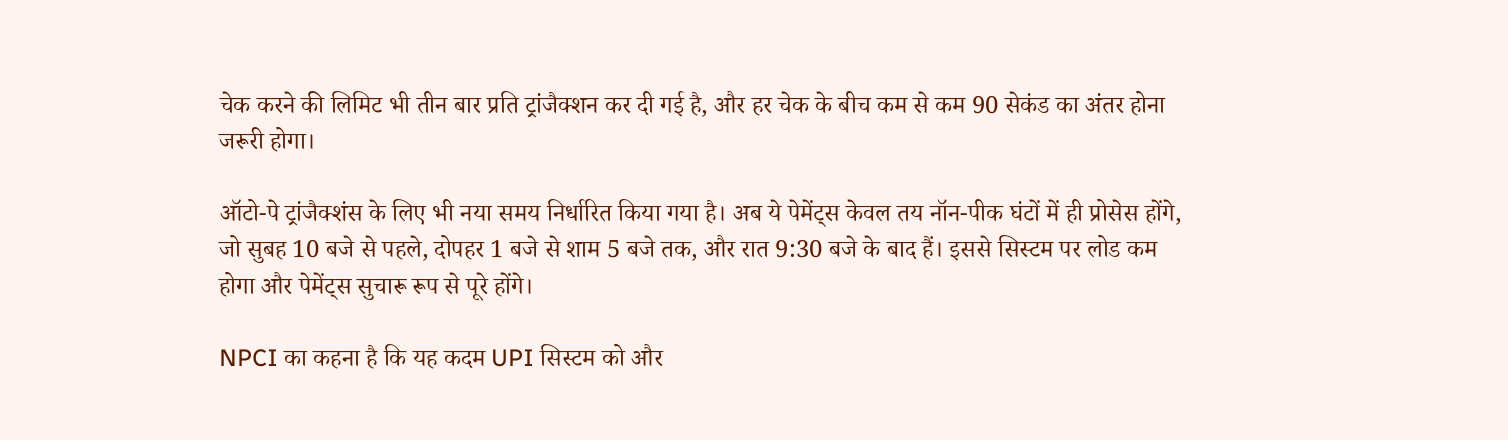चेक करने की लिमिट भी तीन बार प्रति ट्रांजैक्शन कर दी गई है, और हर चेक के बीच कम से कम 90 सेकंड का अंतर होना जरूरी होगा।

ऑटो-पे ट्रांजैक्शंस के लिए भी नया समय निर्धारित किया गया है। अब ये पेमेंट्स केवल तय नॉन-पीक घंटों में ही प्रोसेस होंगे, जो सुबह 10 बजे से पहले, दोपहर 1 बजे से शाम 5 बजे तक, और रात 9:30 बजे के बाद हैं। इससे सिस्टम पर लोड कम होगा और पेमेंट्स सुचारू रूप से पूरे होंगे।

NPCI का कहना है कि यह कदम UPI सिस्टम को और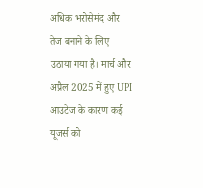अधिक भरोसेमंद और तेज बनाने के लिए उठाया गया है। मार्च और अप्रैल 2025 में हुए UPI आउटेज के कारण कई यूजर्स को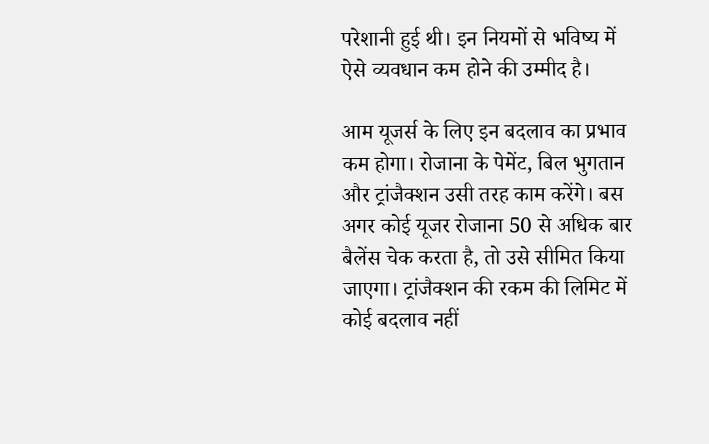परेशानी हुई थी। इन नियमों से भविष्य में ऐसे व्यवधान कम होने की उम्मीद है।

आम यूजर्स के लिए इन बदलाव का प्रभाव कम होगा। रोजाना के पेमेंट, बिल भुगतान और ट्रांजैक्शन उसी तरह काम करेंगे। बस अगर कोई यूजर रोजाना 50 से अधिक बार बैलेंस चेक करता है, तो उसे सीमित किया जाएगा। ट्रांजैक्शन की रकम की लिमिट में कोई बदलाव नहीं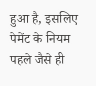हुआ है, इसलिए पेमेंट के नियम पहले जैसे ही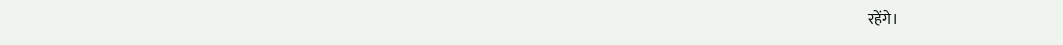रहेंगे।